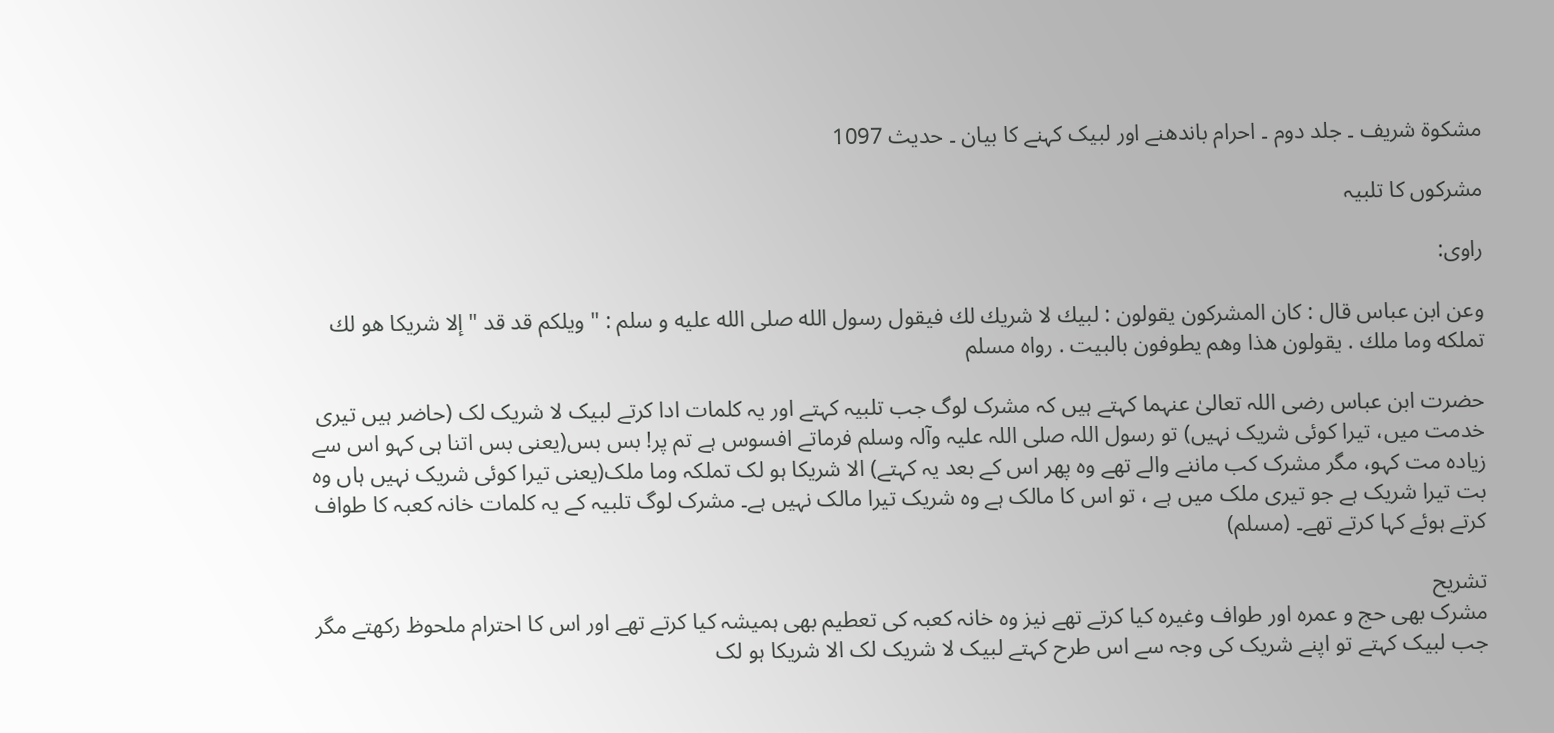مشکوۃ شریف ۔ جلد دوم ۔ احرام باندھنے اور لبیک کہنے کا بیان ۔ حدیث 1097

مشرکوں کا تلبیہ

راوی:

وعن ابن عباس قال : كان المشركون يقولون : لبيك لا شريك لك فيقول رسول الله صلى الله عليه و سلم : " ويلكم قد قد " إلا شريكا هو لك تملكه وما ملك . يقولون هذا وهم يطوفون بالبيت . رواه مسلم

حضرت ابن عباس رضی اللہ تعالیٰ عنہما کہتے ہیں کہ مشرک لوگ جب تلبیہ کہتے اور یہ کلمات ادا کرتے لبیک لا شریک لک (حاضر ہیں تیری خدمت میں، تیرا کوئی شریک نہیں) تو رسول اللہ صلی اللہ علیہ وآلہ وسلم فرماتے افسوس ہے تم پر! بس بس(یعنی بس اتنا ہی کہو اس سے زیادہ مت کہو، مگر مشرک کب ماننے والے تھے وہ پھر اس کے بعد یہ کہتے) الا شریکا ہو لک تملکہ وما ملک(یعنی تیرا کوئی شریک نہیں ہاں وہ بت تیرا شریک ہے جو تیری ملک میں ہے ، تو اس کا مالک ہے وہ شریک تیرا مالک نہیں ہے۔ مشرک لوگ تلبیہ کے یہ کلمات خانہ کعبہ کا طواف کرتے ہوئے کہا کرتے تھے۔ (مسلم)

تشریح
مشرک بھی حج و عمرہ اور طواف وغیرہ کیا کرتے تھے نیز وہ خانہ کعبہ کی تعطیم بھی ہمیشہ کیا کرتے تھے اور اس کا احترام ملحوظ رکھتے مگر جب لبیک کہتے تو اپنے شریک کی وجہ سے اس طرح کہتے لبیک لا شریک لک الا شریکا ہو لک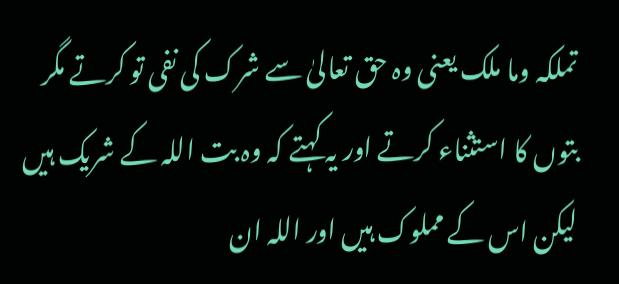تملکہ وما ملک یعنی وہ حق تعالیٰ سے شرک کی نفی تو کرتے مگر بتوں کا استثناء کرتے اور یہ کہتے کہ وہ بت اللہ کے شریک ہیں لیکن اس کے مملوک ہیں اور اللہ ان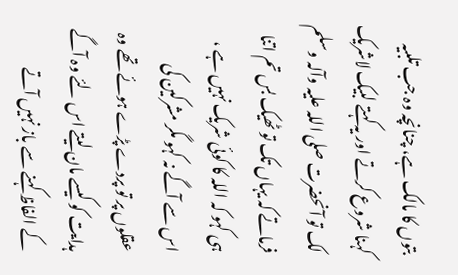بتوں کا مالک ہے، چنانچہ وہ جب تلبیہ کہنا شروع کرتے اور یہ کہتے لبیک لاشریک لک تو آنحضرت صلی اللہ علیہ وآلہ وسلم فرماتے کہ یہاں تک تو ٹھیک بس تم اتنا ہی کہو کہ اللہ کا کوئی شریک نہیں ہے ، اس سے آگے نہ کہو مگر مشرکین کی عقلوں پر تو پردے پڑے ہوئے تھے وہ ہدایت کو کیسے مان لیتے اس لئے وہ آگے کے الفاظ کہنے سے باز نہیں آتے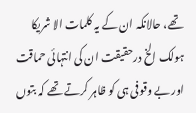تھے، حالانکہ ان کے یہ کلمات الا شریکا ہولک الخ درحقیقت ان کی انتہائی حماقت اور بے وقوفی ہی کو ظاہر کرتے تھے کہ بتوں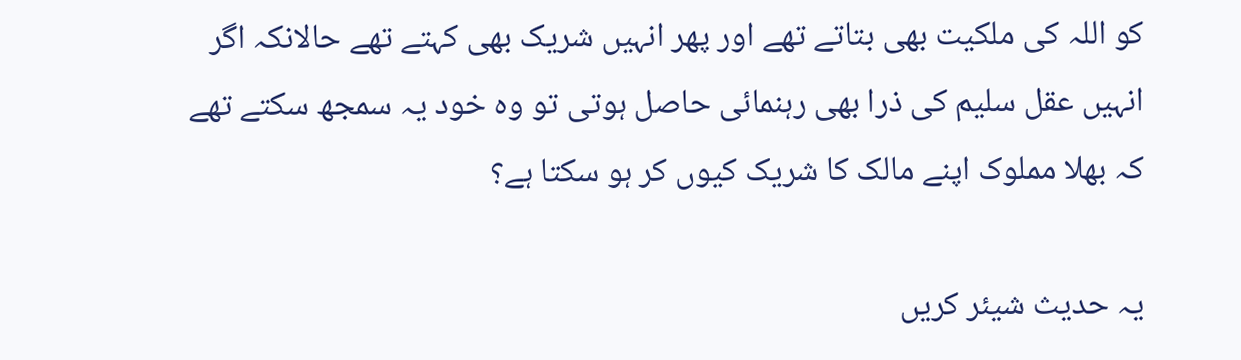کو اللہ کی ملکیت بھی بتاتے تھے اور پھر انہیں شریک بھی کہتے تھے حالانکہ اگر انہیں عقل سلیم کی ذرا بھی رہنمائی حاصل ہوتی تو وہ خود یہ سمجھ سکتے تھے کہ بھلا مملوک اپنے مالک کا شریک کیوں کر ہو سکتا ہے؟

یہ حدیث شیئر کریں